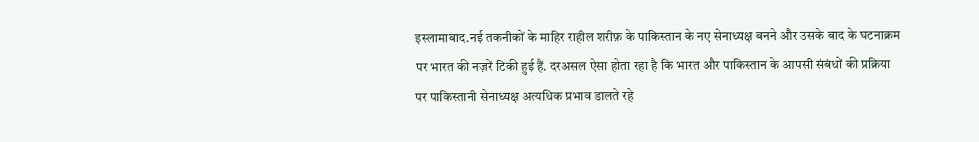इस्लामाबाद.नई तकनीकों के माहिर राहील शरीफ़ के पाकिस्तान के नए सेनाध्यक्ष बनने और उसके बाद के घटनाक्रम पर भारत की नज़रें टिकी हुई हैं. दरअसल ऐसा होता रहा है कि भारत और पाकिस्तान के आपसी संबंधों की प्रक्रिया पर पाकिस्तानी सेनाध्यक्ष अत्यधिक प्रभाव डालते रहे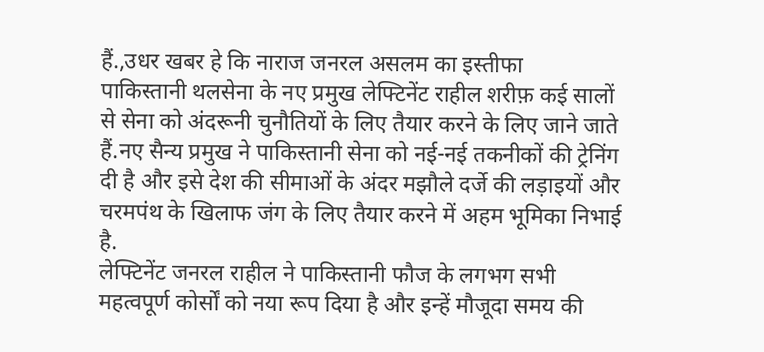हैं.,उधर खबर हे कि नाराज जनरल असलम का इस्तीफा
पाकिस्तानी थलसेना के नए प्रमुख लेफ्टिनेंट राहील शरीफ़ कई सालों से सेना को अंदरूनी चुनौतियों के लिए तैयार करने के लिए जाने जाते हैं.नए सैन्य प्रमुख ने पाकिस्तानी सेना को नई-नई तकनीकों की ट्रेनिंग दी है और इसे देश की सीमाओं के अंदर मझौले दर्जे की लड़ाइयों और चरमपंथ के खिलाफ जंग के लिए तैयार करने में अहम भूमिका निभाई है.
लेफ्टिनेंट जनरल राहील ने पाकिस्तानी फौज के लगभग सभी महत्वपूर्ण कोर्सों को नया रूप दिया है और इन्हें मौजूदा समय की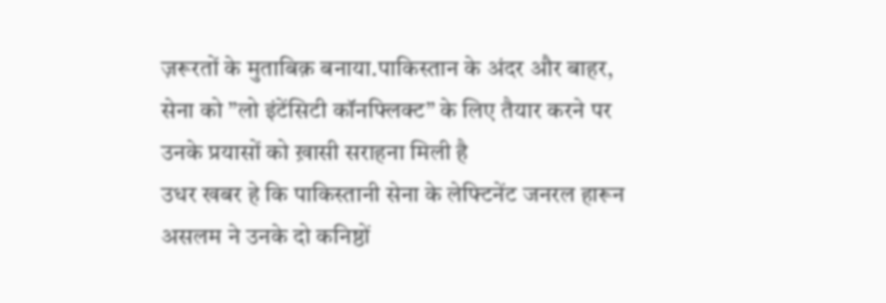ज़रूरतों के मुताबिक़ बनाया.पाकिस्तान के अंदर और बाहर, सेना को ”लो इंटेंसिटी कॉनफ्लिक्ट” के लिए तैयार करने पर उनके प्रयासों को ख़ासी सराहना मिली है
उधर खबर हे कि पाकिस्तानी सेना के लेफ्टिनेंट जनरल हारून असलम ने उनके दो कनिष्ठों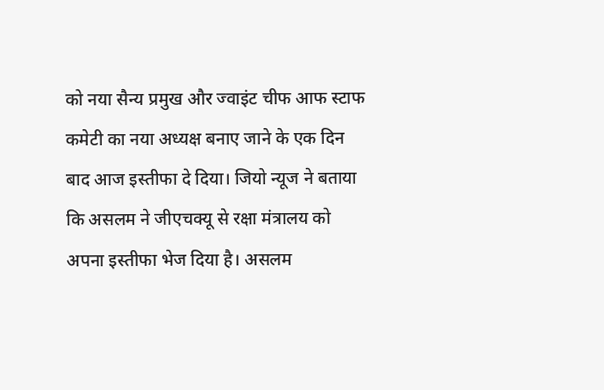को नया सैन्य प्रमुख और ज्वाइंट चीफ आफ स्टाफ कमेटी का नया अध्यक्ष बनाए जाने के एक दिन बाद आज इस्तीफा दे दिया। जियो न्यूज ने बताया कि असलम ने जीएचक्यू से रक्षा मंत्रालय को अपना इस्तीफा भेज दिया है। असलम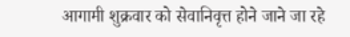आगामी शुक्रवार को सेवानिवृत्त होने जाने जा रहे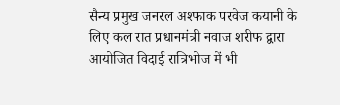सैन्य प्रमुख जनरल अश्फाक परवेज कयानी के लिए कल रात प्रधानमंत्री नवाज शरीफ द्वारा आयोजित विदाई रात्रिभोज में भी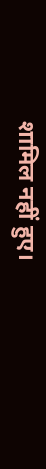शामिल नहीं हुए।